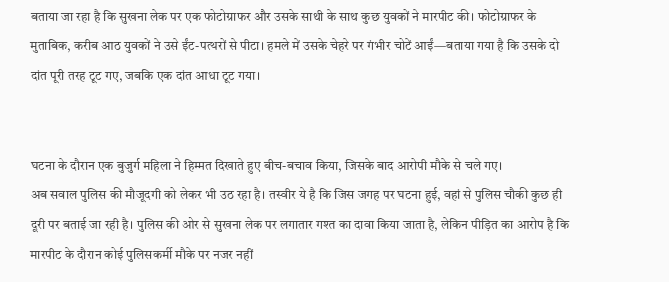बताया जा रहा है कि सुखना लेक पर एक फोटोग्राफर और उसके साथी के साथ कुछ युवकों ने मारपीट की। फोटोग्राफर के मुताबिक, करीब आठ युवकों ने उसे ईंट-पत्थरों से पीटा। हमले में उसके चेहरे पर गंभीर चोटें आईं—बताया गया है कि उसके दो दांत पूरी तरह टूट गए, जबकि एक दांत आधा टूट गया।


घटना के दौरान एक बुजुर्ग महिला ने हिम्मत दिखाते हुए बीच-बचाव किया, जिसके बाद आरोपी मौके से चले गए।
अब सवाल पुलिस की मौजूदगी को लेकर भी उठ रहा है। तस्वीर ये है कि जिस जगह पर घटना हुई, वहां से पुलिस चौकी कुछ ही दूरी पर बताई जा रही है। पुलिस की ओर से सुखना लेक पर लगातार गश्त का दावा किया जाता है, लेकिन पीड़ित का आरोप है कि मारपीट के दौरान कोई पुलिसकर्मी मौके पर नजर नहीं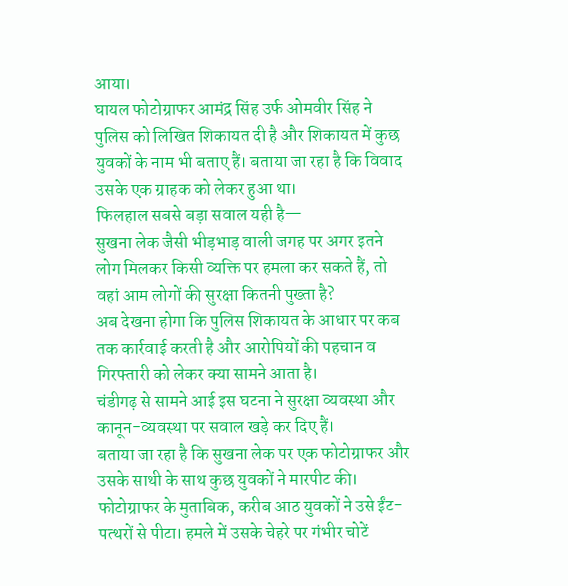आया।
घायल फोटोग्राफर आमंद्र सिंह उर्फ ओमवीर सिंह ने पुलिस को लिखित शिकायत दी है और शिकायत में कुछ युवकों के नाम भी बताए हैं। बताया जा रहा है कि विवाद उसके एक ग्राहक को लेकर हुआ था।
फिलहाल सबसे बड़ा सवाल यही है—
सुखना लेक जैसी भीड़भाड़ वाली जगह पर अगर इतने लोग मिलकर किसी व्यक्ति पर हमला कर सकते हैं, तो वहां आम लोगों की सुरक्षा कितनी पुख्ता है?
अब देखना होगा कि पुलिस शिकायत के आधार पर कब तक कार्रवाई करती है और आरोपियों की पहचान व गिरफ्तारी को लेकर क्या सामने आता है।
चंडीगढ़ से सामने आई इस घटना ने सुरक्षा व्यवस्था और कानून-व्यवस्था पर सवाल खड़े कर दिए हैं।
बताया जा रहा है कि सुखना लेक पर एक फोटोग्राफर और उसके साथी के साथ कुछ युवकों ने मारपीट की। फोटोग्राफर के मुताबिक, करीब आठ युवकों ने उसे ईंट-पत्थरों से पीटा। हमले में उसके चेहरे पर गंभीर चोटें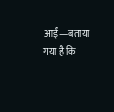आईं—बताया गया है कि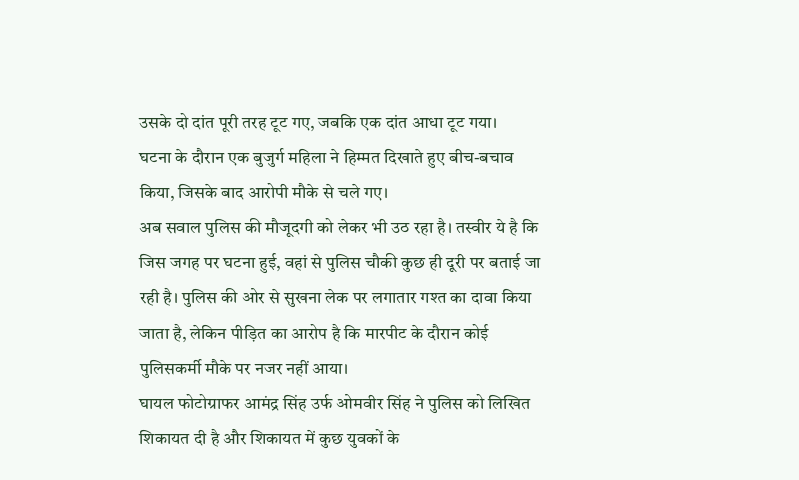उसके दो दांत पूरी तरह टूट गए, जबकि एक दांत आधा टूट गया।
घटना के दौरान एक बुजुर्ग महिला ने हिम्मत दिखाते हुए बीच-बचाव किया, जिसके बाद आरोपी मौके से चले गए।
अब सवाल पुलिस की मौजूदगी को लेकर भी उठ रहा है। तस्वीर ये है कि जिस जगह पर घटना हुई, वहां से पुलिस चौकी कुछ ही दूरी पर बताई जा रही है। पुलिस की ओर से सुखना लेक पर लगातार गश्त का दावा किया जाता है, लेकिन पीड़ित का आरोप है कि मारपीट के दौरान कोई पुलिसकर्मी मौके पर नजर नहीं आया।
घायल फोटोग्राफर आमंद्र सिंह उर्फ ओमवीर सिंह ने पुलिस को लिखित शिकायत दी है और शिकायत में कुछ युवकों के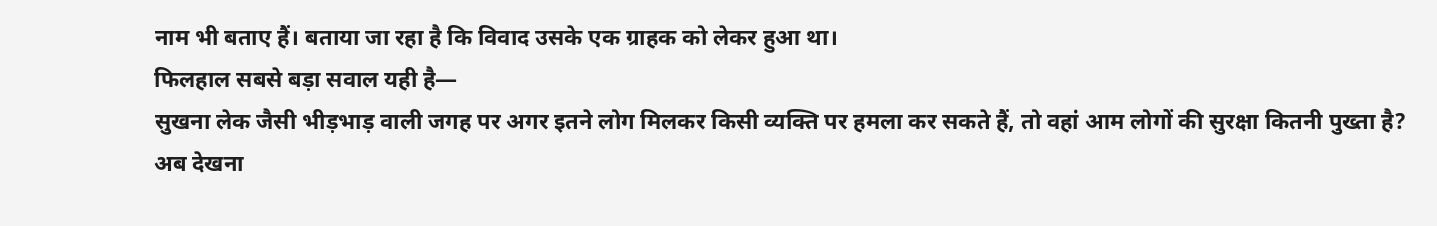नाम भी बताए हैं। बताया जा रहा है कि विवाद उसके एक ग्राहक को लेकर हुआ था।
फिलहाल सबसे बड़ा सवाल यही है—
सुखना लेक जैसी भीड़भाड़ वाली जगह पर अगर इतने लोग मिलकर किसी व्यक्ति पर हमला कर सकते हैं, तो वहां आम लोगों की सुरक्षा कितनी पुख्ता है?
अब देखना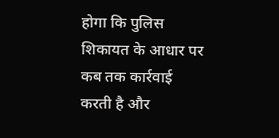होगा कि पुलिस शिकायत के आधार पर कब तक कार्रवाई करती है और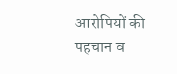आरोपियों की पहचान व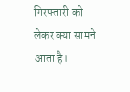गिरफ्तारी को लेकर क्या सामने आता है।